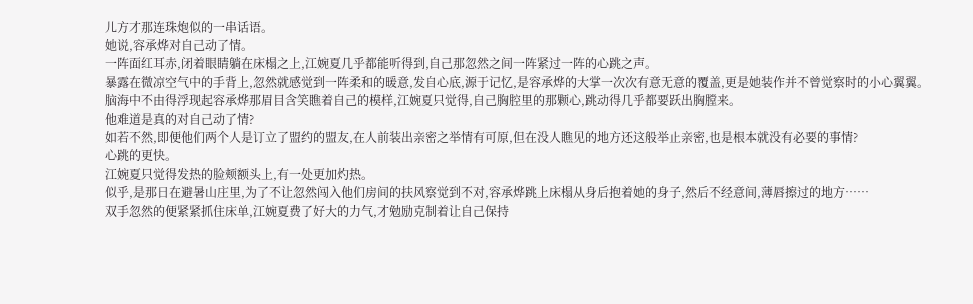儿方才那连珠炮似的一串话语。
她说,容承烨对自己动了情。
一阵面红耳赤,闭着眼睛躺在床榻之上,江婉夏几乎都能听得到,自己那忽然之间一阵紧过一阵的心跳之声。
暴露在微凉空气中的手背上,忽然就感觉到一阵柔和的暖意,发自心底,源于记忆,是容承烨的大掌一次次有意无意的覆盖,更是她装作并不曾觉察时的小心翼翼。
脑海中不由得浮现起容承烨那眉目含笑瞧着自己的模样,江婉夏只觉得,自己胸腔里的那颗心,跳动得几乎都要跃出胸膛来。
他难道是真的对自己动了情?
如若不然,即便他们两个人是订立了盟约的盟友,在人前装出亲密之举情有可原,但在没人瞧见的地方还这般举止亲密,也是根本就没有必要的事情?
心跳的更快。
江婉夏只觉得发热的脸颊额头上,有一处更加灼热。
似乎,是那日在避暑山庄里,为了不让忽然闯入他们房间的扶风察觉到不对,容承烨跳上床榻从身后抱着她的身子,然后不经意间,薄唇擦过的地方……
双手忽然的便紧紧抓住床单,江婉夏费了好大的力气,才勉励克制着让自己保持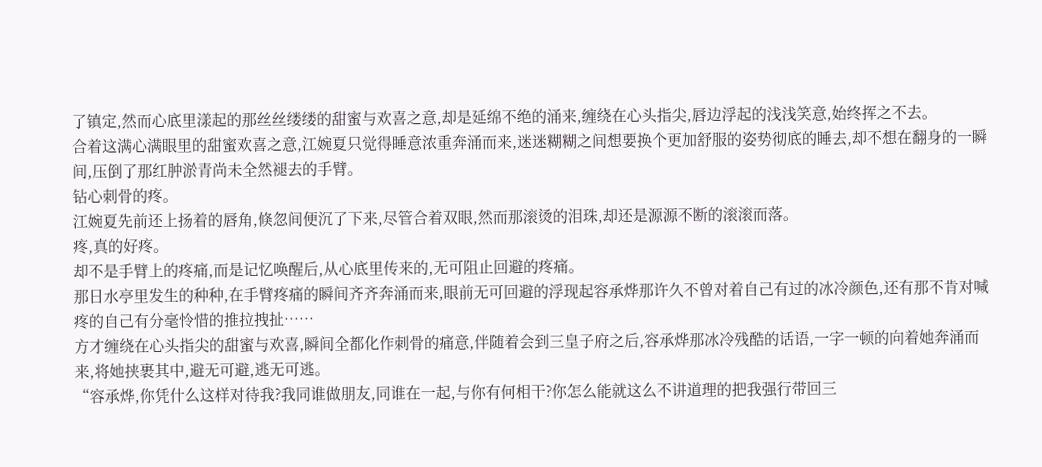了镇定,然而心底里漾起的那丝丝缕缕的甜蜜与欢喜之意,却是延绵不绝的涌来,缠绕在心头指尖,唇边浮起的浅浅笑意,始终挥之不去。
合着这满心满眼里的甜蜜欢喜之意,江婉夏只觉得睡意浓重奔涌而来,迷迷糊糊之间想要换个更加舒服的姿势彻底的睡去,却不想在翻身的一瞬间,压倒了那红肿淤青尚未全然褪去的手臂。
钻心刺骨的疼。
江婉夏先前还上扬着的唇角,倏忽间便沉了下来,尽管合着双眼,然而那滚烫的泪珠,却还是源源不断的滚滚而落。
疼,真的好疼。
却不是手臂上的疼痛,而是记忆唤醒后,从心底里传来的,无可阻止回避的疼痛。
那日水亭里发生的种种,在手臂疼痛的瞬间齐齐奔涌而来,眼前无可回避的浮现起容承烨那许久不曾对着自己有过的冰冷颜色,还有那不肯对喊疼的自己有分毫怜惜的推拉拽扯……
方才缠绕在心头指尖的甜蜜与欢喜,瞬间全都化作刺骨的痛意,伴随着会到三皇子府之后,容承烨那冰冷残酷的话语,一字一顿的向着她奔涌而来,将她挟裹其中,避无可避,逃无可逃。
“容承烨,你凭什么这样对待我?我同谁做朋友,同谁在一起,与你有何相干?你怎么能就这么不讲道理的把我强行带回三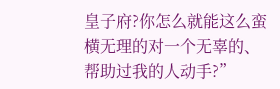皇子府?你怎么就能这么蛮横无理的对一个无辜的、帮助过我的人动手?”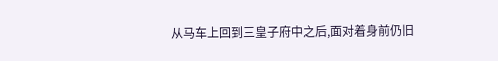从马车上回到三皇子府中之后,面对着身前仍旧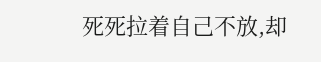死死拉着自己不放,却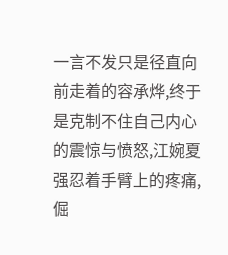一言不发只是径直向前走着的容承烨,终于是克制不住自己内心的震惊与愤怒,江婉夏强忍着手臂上的疼痛,倔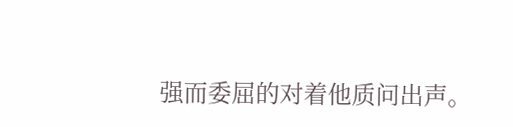强而委屈的对着他质问出声。